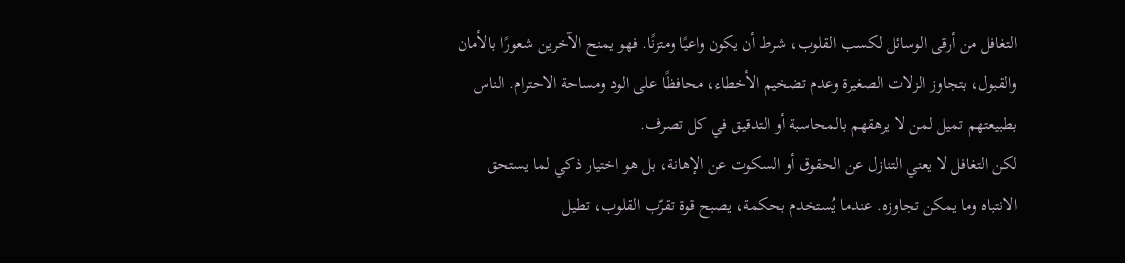التغافل من أرقى الوسائل لكسب القلوب، شرط أن يكون واعيًا ومتزنًا. فهو يمنح الآخرين شعورًا بالأمان والقبول، بتجاوز الزلات الصغيرة وعدم تضخيم الأخطاء، محافظًا على الود ومساحة الاحترام. الناس بطبيعتهم تميل لمن لا يرهقهم بالمحاسبة أو التدقيق في كل تصرف.
لكن التغافل لا يعني التنازل عن الحقوق أو السكوت عن الإهانة، بل هو اختيار ذكي لما يستحق الانتباه وما يمكن تجاوزه. عندما يُستخدم بحكمة، يصبح قوة تقرّب القلوب، تطيل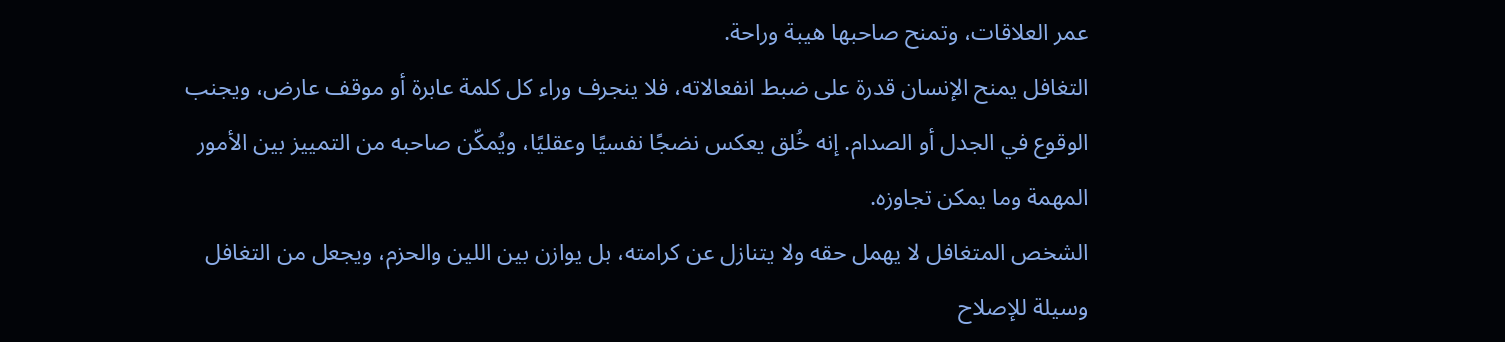عمر العلاقات، وتمنح صاحبها هيبة وراحة.
التغافل يمنح الإنسان قدرة على ضبط انفعالاته، فلا ينجرف وراء كل كلمة عابرة أو موقف عارض، ويجنب الوقوع في الجدل أو الصدام. إنه خُلق يعكس نضجًا نفسيًا وعقليًا، ويُمكّن صاحبه من التمييز بين الأمور المهمة وما يمكن تجاوزه.
الشخص المتغافل لا يهمل حقه ولا يتنازل عن كرامته، بل يوازن بين اللين والحزم، ويجعل من التغافل وسيلة للإصلاح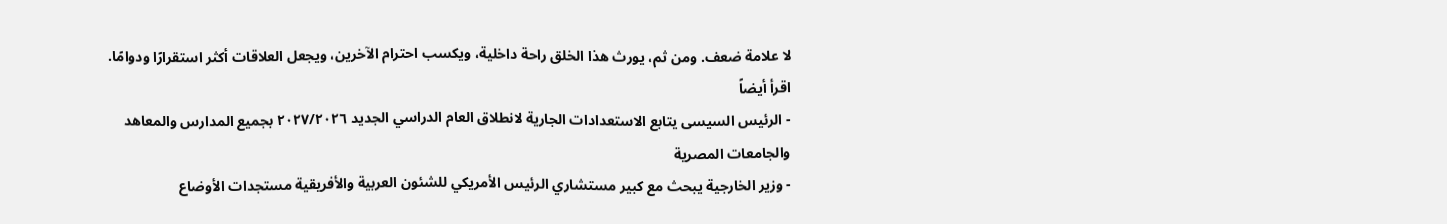لا علامة ضعف. ومن ثم، يورث هذا الخلق راحة داخلية، ويكسب احترام الآخرين، ويجعل العلاقات أكثر استقرارًا ودوامًا.
اقرأ أيضاً
- الرئيس السيسى يتابع الاستعدادات الجارية لانطلاق العام الدراسي الجديد ٢٠٢٧/٢٠٢٦ بجميع المدارس والمعاهد والجامعات المصرية
- وزير الخارجية يبحث مع كبير مستشاري الرئيس الأمريكي للشئون العربية والأفريقية مستجدات الأوضاع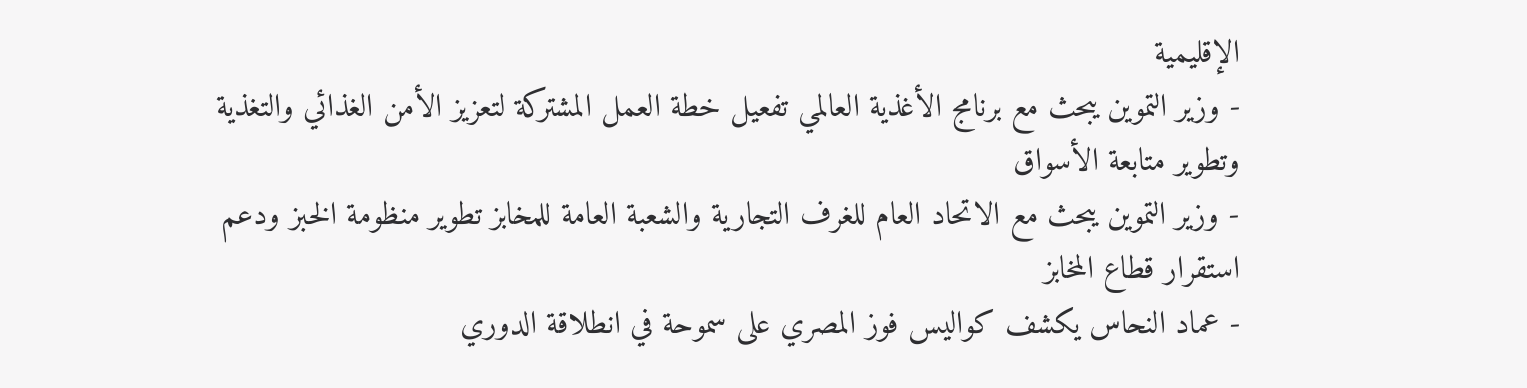الإقليمية
- وزير التموين يبحث مع برنامج الأغذية العالمي تفعيل خطة العمل المشتركة لتعزيز الأمن الغذائي والتغذية وتطوير متابعة الأسواق
- وزير التموين يبحث مع الاتحاد العام للغرف التجارية والشعبة العامة للمخابز تطوير منظومة الخبز ودعم استقرار قطاع المخابز
- عماد النحاس يكشف كواليس فوز المصري على سموحة في انطلاقة الدوري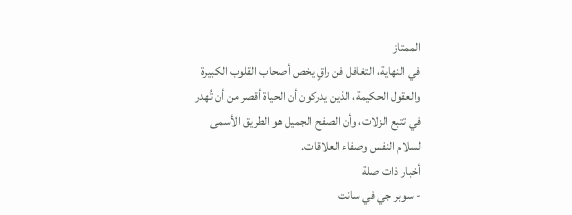الممتاز
في النهاية، التغافل فن راقٍ يخص أصحاب القلوب الكبيرة والعقول الحكيمة، الذين يدركون أن الحياة أقصر من أن تُهدر في تتبع الزلات، وأن الصفح الجميل هو الطريق الأسمى لسلام النفس وصفاء العلاقات.
أخبار ذات صلة
- سوبر جي في سانت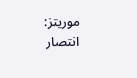موريتز: انتصار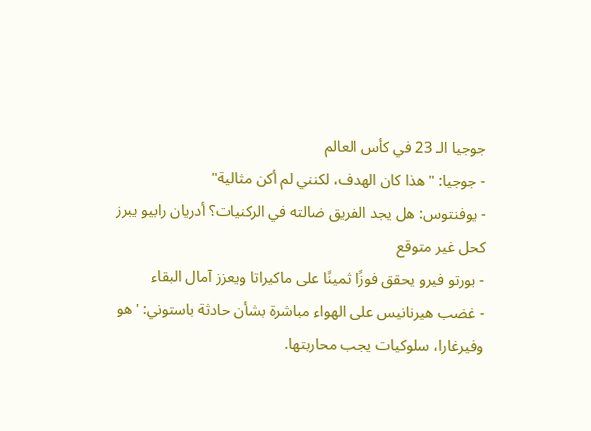جوجيا الـ 23 في كأس العالم
- جوجيا: "هذا كان الهدف، لكنني لم أكن مثالية"
- يوفنتوس: هل يجد الفريق ضالته في الركنيات؟ أدريان رابيو يبرز كحل غير متوقع
- بورتو فيرو يحقق فوزًا ثمينًا على ماكيراتا ويعزز آمال البقاء
- غضب هيرنانيس على الهواء مباشرة بشأن حادثة باستوني: 'هو وفيرغارا، سلوكيات يجب محاربتها.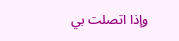وإذا اتصلت بي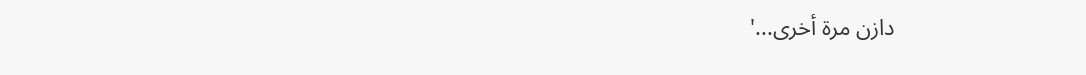دازن مرة أخرى...'